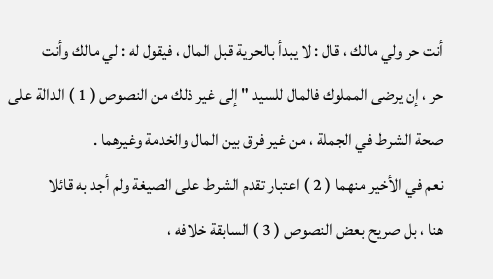أنت حر ولي مالك ، قال : لا يبدأ بالحرية قبل المال ، فيقول له : لي مالك وأنت
حر ، إن يرضى المملوك فالمال للسيد " إلى غير ذلك من النصوص ( 1 ) الدالة على
صحة الشرط في الجملة ، من غير فرق بين المال والخدمة وغيرهما .
نعم في الأخير منهما ( 2 ) اعتبار تقدم الشرط على الصيغة ولم أجد به قائلا
هنا ، بل صريح بعض النصوص ( 3 ) السابقة خلافه ،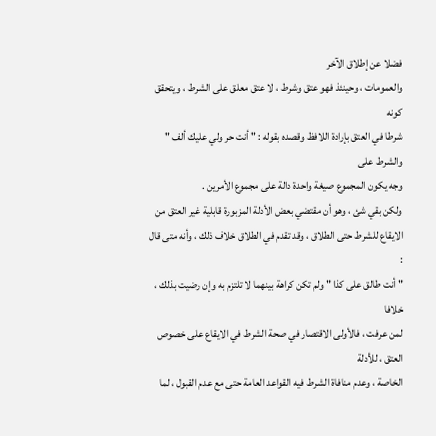فضلا عن إطلاق الآخر
والعمومات ، وحينئذ فهو عتق وشرط ، لا عتق معلق على الشرط ، ويتحقق كونه
شرطا في العتق بإرادة اللافظ وقصده بقوله : " أنت حر ولي عليك ألف " والشرط على
وجه يكون المجموع صيغة واحدة دالة على مجموع الأمرين .
ولكن بقي شئ ، وهو أن مقتضي بعض الأدلة المزبورة قابلية غير العتق من
الايقاع للشرط حتى الطلاق ، وقد تقدم في الطلاق خلاف ذلك ، وأنه متى قال :
" أنت طالق على كذا " ولم تكن كراهة بينهما لا تلتزم به وإن رضيت بذلك ، خلافا
لمن عرفت ، فالأولى الاقتصار في صحة الشرط في الايقاع على خصوص العتق ، للأدلة
الخاصة ، وعدم منافاة الشرط فيه القواعد العامة حتى مع عدم القبول ، لما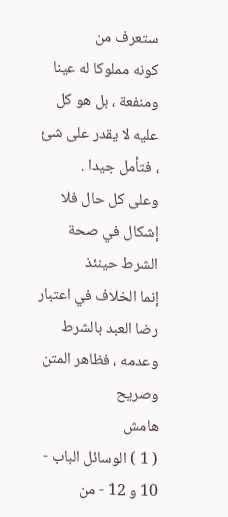ستعرف من
كونه مملوكا له عينا ومنفعة ، بل هو كل عليه لا يقدر على شئ ، فتأمل جيدا .
وعلى كل حال فلا إشكال في صحة الشرط حينئذ
إنما الخلاف في اعتبار رضا العبد بالشرط وعدمه ، فظاهر المتن وصريح
هامش
( 1 ) الوسائل الباب - 10 و 12 - من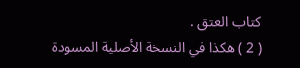كتاب العتق .
( 2 ) هكذا في النسخة الأصلية المسودة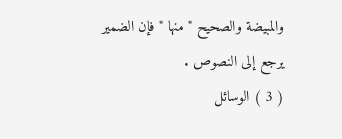والمبيضة والصحيح " منها " فإن الضمير
يرجع إلى النصوص .
( 3 ) الوسائل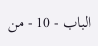الباب - 10 - من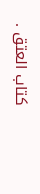كتاب العتق .